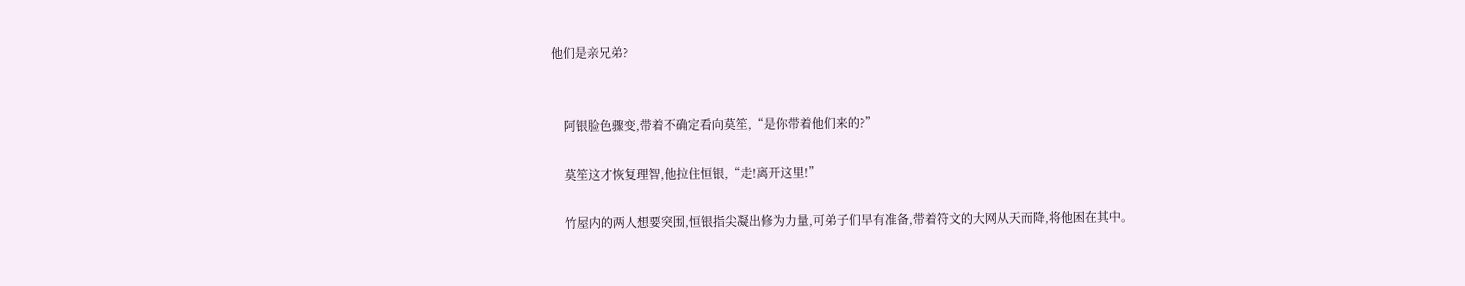他们是亲兄弟?


    阿银脸色骤变,带着不确定看向莫笙,“是你带着他们来的?”

    莫笙这才恢复理智,他拉住恒银,“走!离开这里!”

    竹屋内的两人想要突围,恒银指尖凝出修为力量,可弟子们早有准备,带着符文的大网从天而降,将他困在其中。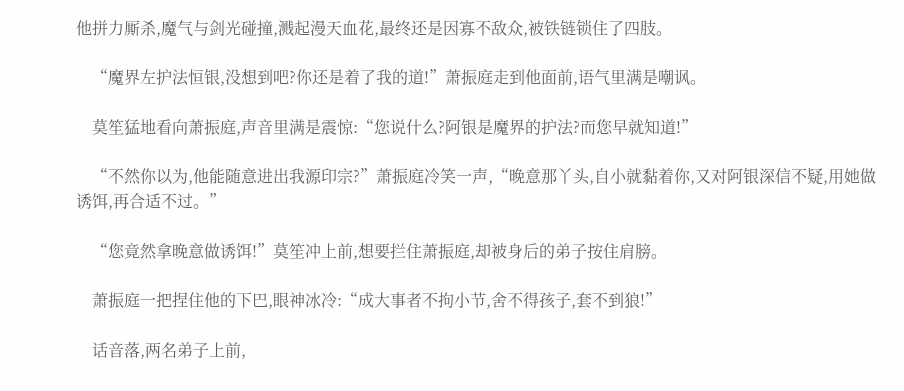他拼力厮杀,魔气与剑光碰撞,溅起漫天血花,最终还是因寡不敌众,被铁链锁住了四肢。

    “魔界左护法恒银,没想到吧?你还是着了我的道!”萧振庭走到他面前,语气里满是嘲讽。

    莫笙猛地看向萧振庭,声音里满是震惊:“您说什么?阿银是魔界的护法?而您早就知道!”

    “不然你以为,他能随意进出我源印宗?”萧振庭冷笑一声,“晚意那丫头,自小就黏着你,又对阿银深信不疑,用她做诱饵,再合适不过。”

    “您竟然拿晚意做诱饵!”莫笙冲上前,想要拦住萧振庭,却被身后的弟子按住肩膀。

    萧振庭一把捏住他的下巴,眼神冰冷:“成大事者不拘小节,舍不得孩子,套不到狼!”

    话音落,两名弟子上前,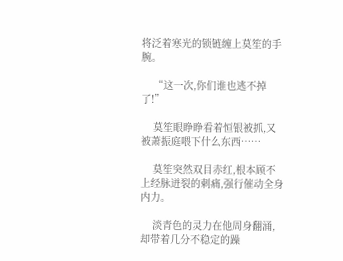将泛着寒光的锁链缠上莫笙的手腕。

    “这一次,你们谁也逃不掉了!”

    莫笙眼睁睁看着恒银被抓,又被萧振庭喂下什么东西……

    莫笙突然双目赤红,根本顾不上经脉迸裂的刺痛,强行催动全身内力。

    淡青色的灵力在他周身翻涌,却带着几分不稳定的躁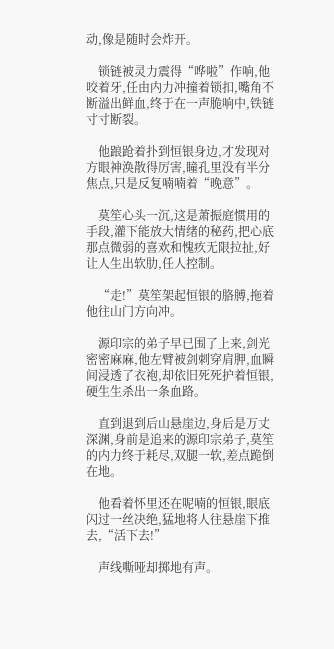动,像是随时会炸开。

    锁链被灵力震得“哗啦”作响,他咬着牙,任由内力冲撞着锁扣,嘴角不断溢出鲜血,终于在一声脆响中,铁链寸寸断裂。

    他踉跄着扑到恒银身边,才发现对方眼神涣散得厉害,瞳孔里没有半分焦点,只是反复喃喃着“晚意”。

    莫笙心头一沉,这是萧振庭惯用的手段,灌下能放大情绪的秘药,把心底那点微弱的喜欢和愧疚无限拉扯,好让人生出软肋,任人控制。

    “走!”莫笙架起恒银的胳膊,拖着他往山门方向冲。

    源印宗的弟子早已围了上来,剑光密密麻麻,他左臂被剑刺穿肩胛,血瞬间浸透了衣袍,却依旧死死护着恒银,硬生生杀出一条血路。

    直到退到后山悬崖边,身后是万丈深渊,身前是追来的源印宗弟子,莫笙的内力终于耗尽,双腿一软,差点跪倒在地。

    他看着怀里还在呢喃的恒银,眼底闪过一丝决绝,猛地将人往悬崖下推去,“活下去!”

    声线嘶哑却掷地有声。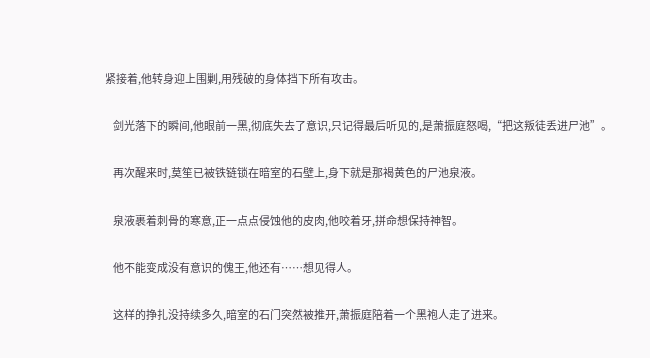紧接着,他转身迎上围剿,用残破的身体挡下所有攻击。

    剑光落下的瞬间,他眼前一黑,彻底失去了意识,只记得最后听见的,是萧振庭怒喝,“把这叛徒丢进尸池”。

    再次醒来时,莫笙已被铁链锁在暗室的石壁上,身下就是那褐黄色的尸池泉液。

    泉液裹着刺骨的寒意,正一点点侵蚀他的皮肉,他咬着牙,拼命想保持神智。

    他不能变成没有意识的傀王,他还有……想见得人。

    这样的挣扎没持续多久,暗室的石门突然被推开,萧振庭陪着一个黑袍人走了进来。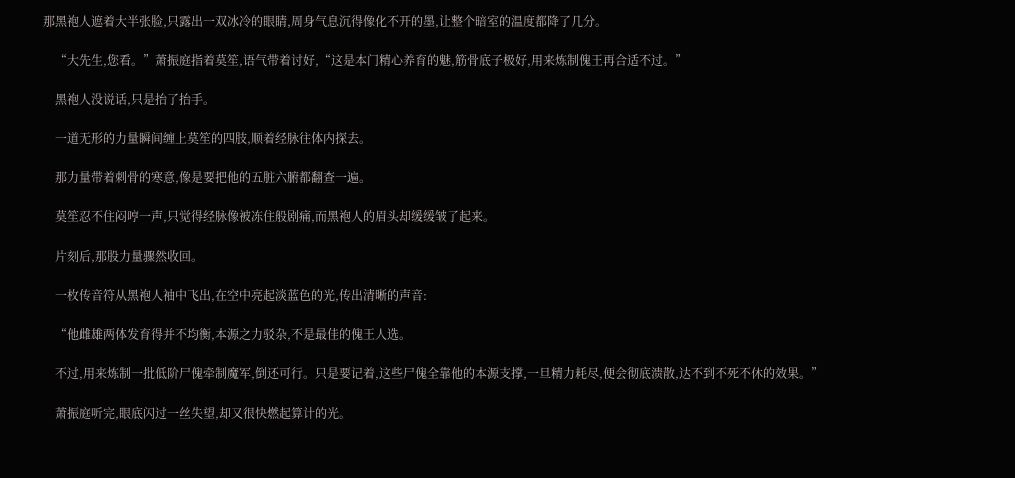那黑袍人遮着大半张脸,只露出一双冰冷的眼睛,周身气息沉得像化不开的墨,让整个暗室的温度都降了几分。

    “大先生,您看。”萧振庭指着莫笙,语气带着讨好,“这是本门精心养育的魅,筋骨底子极好,用来炼制傀王再合适不过。”

    黑袍人没说话,只是抬了抬手。

    一道无形的力量瞬间缠上莫笙的四肢,顺着经脉往体内探去。

    那力量带着刺骨的寒意,像是要把他的五脏六腑都翻查一遍。

    莫笙忍不住闷哼一声,只觉得经脉像被冻住般剧痛,而黑袍人的眉头却缓缓皱了起来。

    片刻后,那股力量骤然收回。

    一枚传音符从黑袍人袖中飞出,在空中亮起淡蓝色的光,传出清晰的声音:

    “他雌雄两体发育得并不均衡,本源之力驳杂,不是最佳的傀王人选。

    不过,用来炼制一批低阶尸傀牵制魔军,倒还可行。只是要记着,这些尸傀全靠他的本源支撑,一旦精力耗尽,便会彻底溃散,达不到不死不休的效果。”

    萧振庭听完,眼底闪过一丝失望,却又很快燃起算计的光。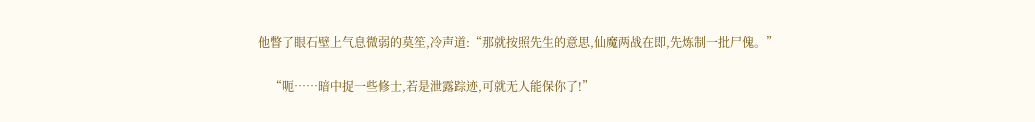他瞥了眼石壁上气息微弱的莫笙,冷声道:“那就按照先生的意思,仙魔两战在即,先炼制一批尸傀。”

    “呃……暗中捉一些修士,若是泄露踪迹,可就无人能保你了!”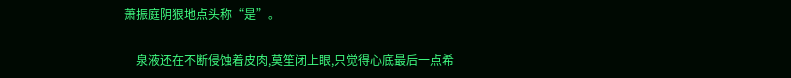萧振庭阴狠地点头称“是”。

    泉液还在不断侵蚀着皮肉,莫笙闭上眼,只觉得心底最后一点希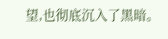望,也彻底沉入了黑暗。